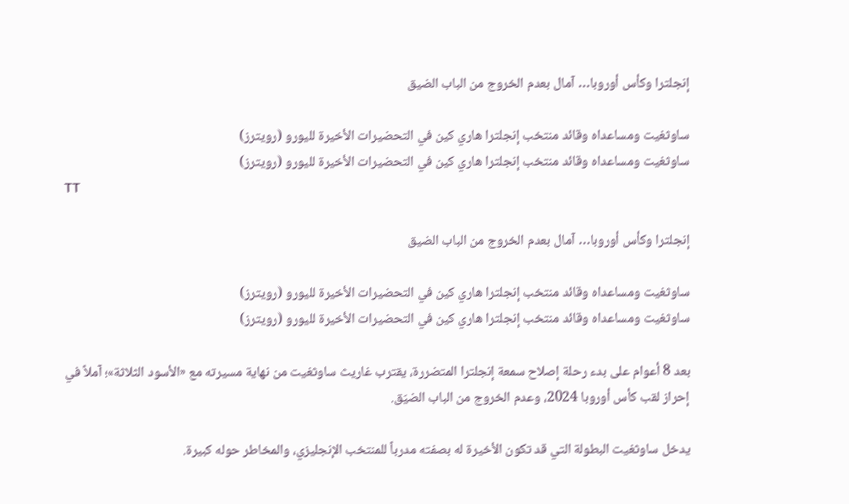إنجلترا وكأس أوروبا… آمال بعدم الخروج من الباب الضيق

ساوثغيت ومساعداه وقائد منتخب إنجلترا هاري كين في التحضيرات الأخيرة لليورو (رويترز)
ساوثغيت ومساعداه وقائد منتخب إنجلترا هاري كين في التحضيرات الأخيرة لليورو (رويترز)
TT

إنجلترا وكأس أوروبا… آمال بعدم الخروج من الباب الضيق

ساوثغيت ومساعداه وقائد منتخب إنجلترا هاري كين في التحضيرات الأخيرة لليورو (رويترز)
ساوثغيت ومساعداه وقائد منتخب إنجلترا هاري كين في التحضيرات الأخيرة لليورو (رويترز)

بعد 8 أعوام على بدء رحلة إصلاح سمعة إنجلترا المتضررة، يقترب غاريث ساوثغيت من نهاية مسيرته مع «الأسود الثلاثة»؛ آملاً في إحراز لقب كأس أوروبا 2024، وعدم الخروج من الباب الضيّق.

يدخل ساوثغيت البطولة التي قد تكون الأخيرة له بصفته مدرباً للمنتخب الإنجليزي، والمخاطر حوله كبيرة.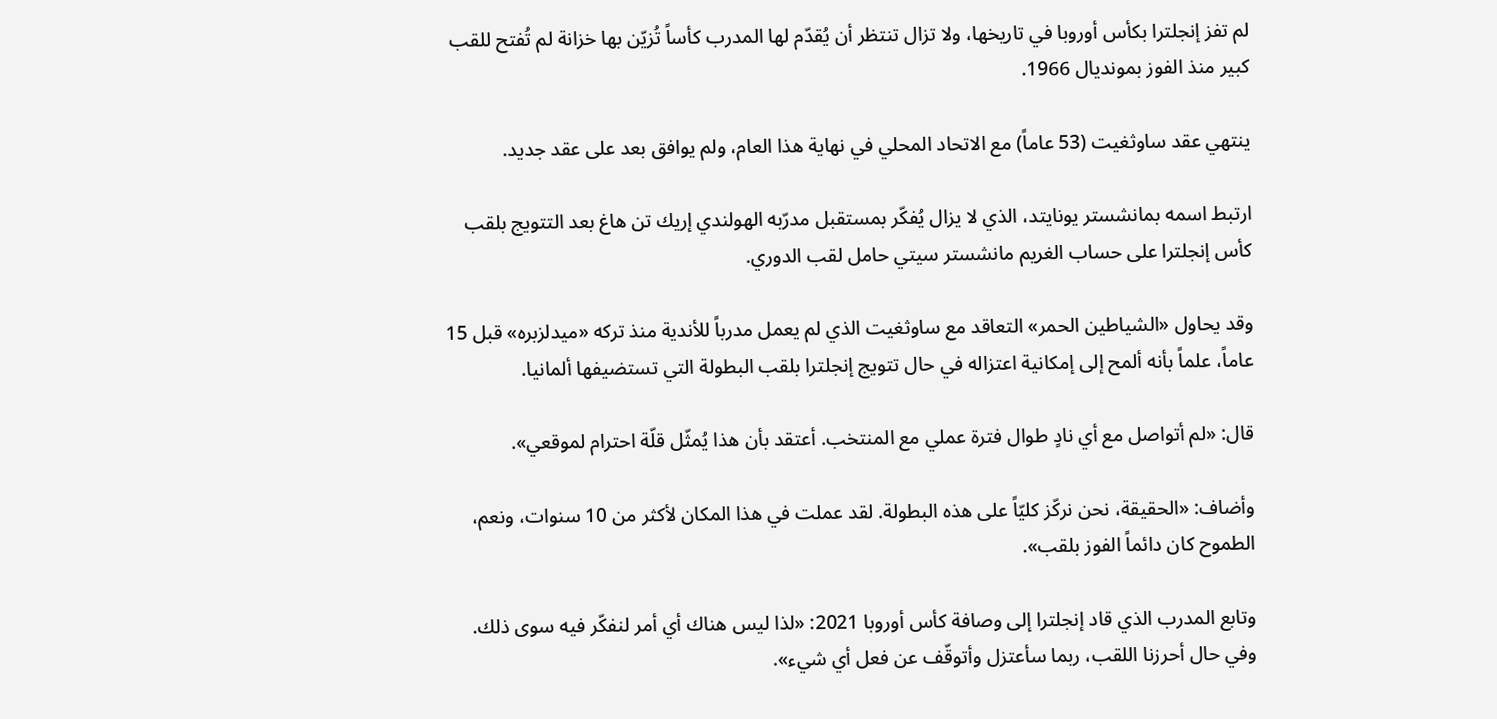لم تفز إنجلترا بكأس أوروبا في تاريخها، ولا تزال تنتظر أن يُقدّم لها المدرب كأساً تُزيّن بها خزانة لم تُفتح للقب كبير منذ الفوز بمونديال 1966.

ينتهي عقد ساوثغيت (53 عاماً) مع الاتحاد المحلي في نهاية هذا العام، ولم يوافق بعد على عقد جديد.

ارتبط اسمه بمانشستر يونايتد، الذي لا يزال يُفكّر بمستقبل مدرّبه الهولندي إريك تن هاغ بعد التتويج بلقب كأس إنجلترا على حساب الغريم مانشستر سيتي حامل لقب الدوري.

وقد يحاول «الشياطين الحمر» التعاقد مع ساوثغيت الذي لم يعمل مدرباً للأندية منذ تركه «ميدلزبره» قبل 15 عاماً، علماً بأنه ألمح إلى إمكانية اعتزاله في حال تتويج إنجلترا بلقب البطولة التي تستضيفها ألمانيا.

قال: «لم أتواصل مع أي نادٍ طوال فترة عملي مع المنتخب. أعتقد بأن هذا يُمثّل قلّة احترام لموقعي».

وأضاف: «الحقيقة، نحن نركّز كليّاً على هذه البطولة. لقد عملت في هذا المكان لأكثر من 10 سنوات، ونعم، الطموح كان دائماً الفوز بلقب».

وتابع المدرب الذي قاد إنجلترا إلى وصافة كأس أوروبا 2021: «لذا ليس هناك أي أمر لنفكّر فيه سوى ذلك. وفي حال أحرزنا اللقب، ربما سأعتزل وأتوقّف عن فعل أي شيء».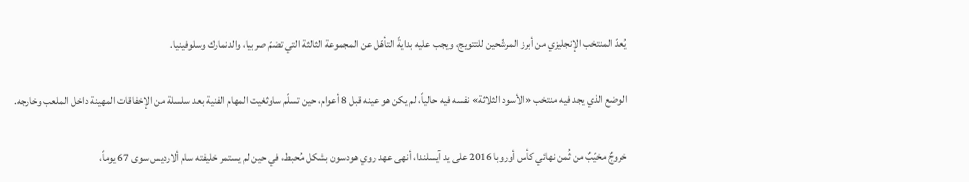يُعدّ المنتخب الإنجليزي من أبرز المرشّحين للتتويج، ويجب عليه بدايةً التأهّل عن المجموعة الثالثة التي تضمّ صربيا، والدنمارك وسلوفينيا.

الوضع الذي يجد فيه منتخب «الأسود الثلاثة» نفسه فيه حالياً، لم يكن هو عينه قبل 8 أعوام، حين تسلّم ساوثغيت المهام الفنية بعد سلسلة من الإخفاقات المهينة داخل الملعب وخارجه.

خروجٌ مخيّبٌ من ثُمن نهائي كأس أوروبا 2016 على يد آيسلندا، أنهى عهد روي هودسون بشكل مُحبط، في حين لم يستمر خليفته سام ألارديس سوى 67 يوماً،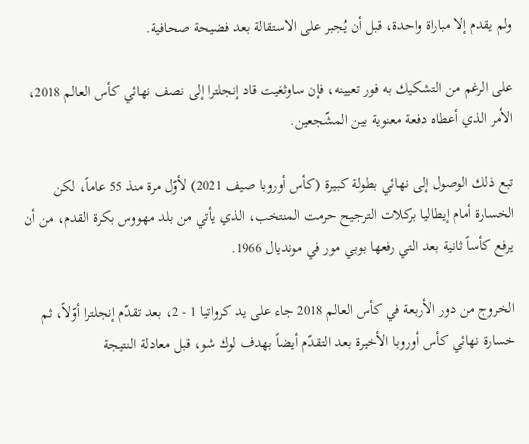ولم يقدم إلا مباراة واحدة، قبل أن يُجبر على الاستقالة بعد فضيحة صحافية.

على الرغم من التشكيك به فور تعيينه، فإن ساوثغيت قاد إنجلترا إلى نصف نهائي كأس العالم 2018، الأمر الذي أعطاه دفعة معنوية بين المشّجعين.

تبع ذلك الوصول إلى نهائي بطولة كبيرة (كأس أوروبا صيف 2021) لأوّل مرة منذ 55 عاماً، لكن الخسارة أمام إيطاليا بركلات الترجيح حرمت المنتخب، الذي يأتي من بلد مهووس بكرة القدم، من أن يرفع كأساً ثانية بعد التي رفعها بوبي مور في مونديال 1966.

الخروج من دور الأربعة في كأس العالم 2018 جاء على يد كرواتيا 1 - 2، بعد تقدّم إنجلترا أوّلاً، ثم خسارة نهائي كأس أوروبا الأخيرة بعد التقدّم أيضاً بهدف لوك شو، قبل معادلة النتيجة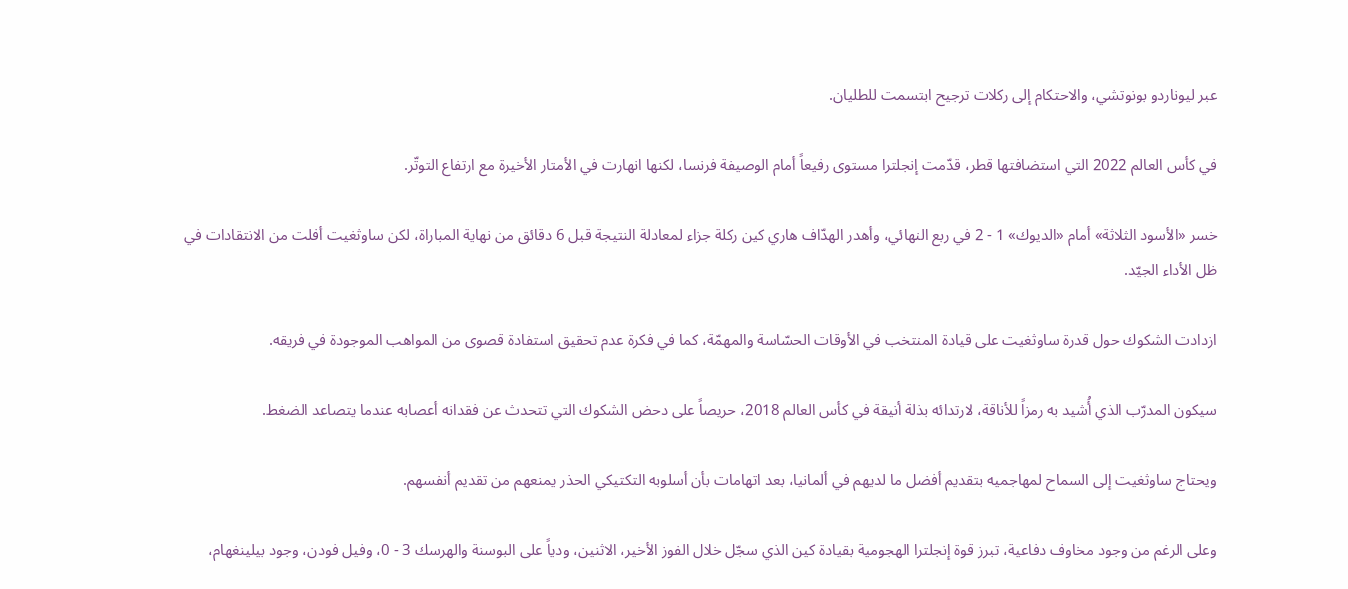عبر ليوناردو بونوتشي، والاحتكام إلى ركلات ترجيح ابتسمت للطليان.

في كأس العالم 2022 التي استضافتها قطر، قدّمت إنجلترا مستوى رفيعاً أمام الوصيفة فرنسا، لكنها انهارت في الأمتار الأخيرة مع ارتفاع التوتّر.

خسر «الأسود الثلاثة» أمام «الديوك» 1 - 2 في ربع النهائي، وأهدر الهدّاف هاري كين ركلة جزاء لمعادلة النتيجة قبل 6 دقائق من نهاية المباراة، لكن ساوثغيت أفلت من الانتقادات في ظل الأداء الجيّد.

ازدادت الشكوك حول قدرة ساوثغيت على قيادة المنتخب في الأوقات الحسّاسة والمهمّة، كما في فكرة عدم تحقيق استفادة قصوى من المواهب الموجودة في فريقه.

سيكون المدرّب الذي أُشيد به رمزاً للأناقة، لارتدائه بذلة أنيقة في كأس العالم 2018، حريصاً على دحض الشكوك التي تتحدث عن فقدانه أعصابه عندما يتصاعد الضغط.

ويحتاج ساوثغيت إلى السماح لمهاجميه بتقديم أفضل ما لديهم في ألمانيا، بعد اتهامات بأن أسلوبه التكتيكي الحذر يمنعهم من تقديم أنفسهم.

وعلى الرغم من وجود مخاوف دفاعية، تبرز قوة إنجلترا الهجومية بقيادة كين الذي سجّل خلال الفوز الأخير، الاثنين، ودياً على البوسنة والهرسك 3 - 0، وفيل فودن، وجود بيلينغهام،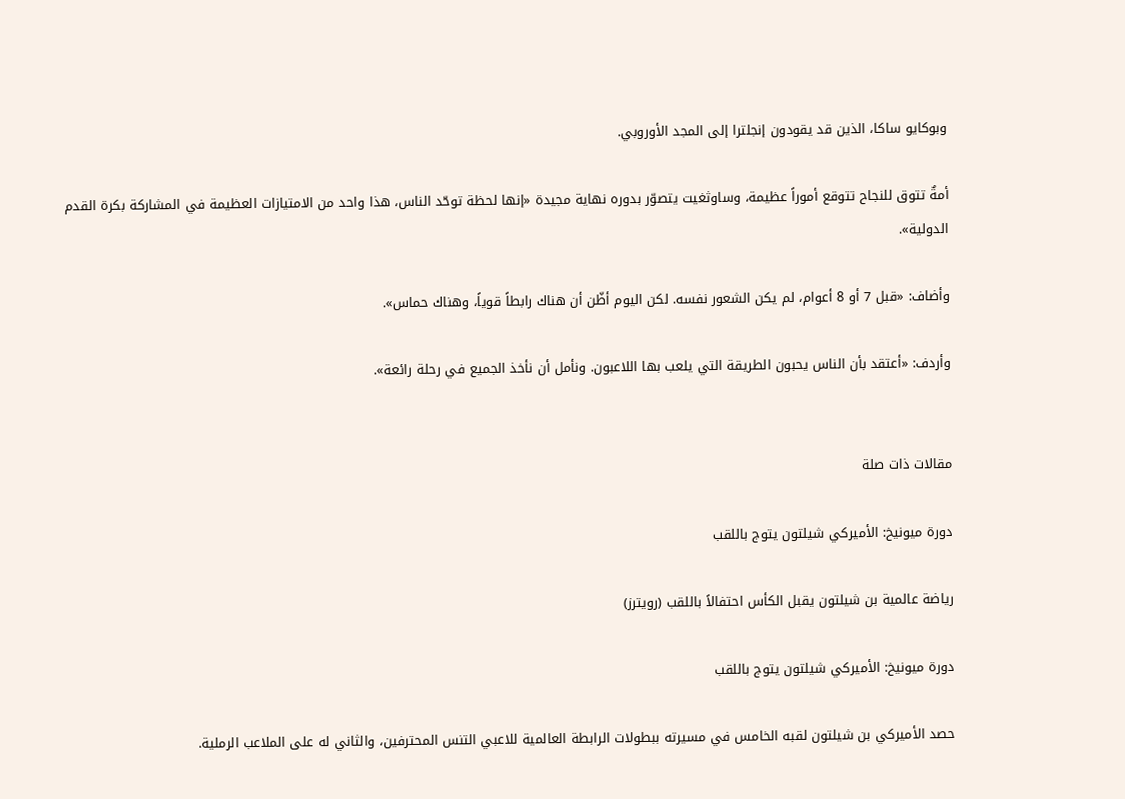وبوكايو ساكا، الذين قد يقودون إنجلترا إلى المجد الأوروبي.

أمةٌ تتوق للنجاح تتوقع أموراً عظيمة، وساوثغيت يتصوّر بدوره نهاية مجيدة «إنها لحظة توحّد الناس، هذا واحد من الامتيازات العظيمة في المشاركة بكرة القدم الدولية».

وأضاف: «قبل 7 أو 8 أعوام، لم يكن الشعور نفسه. لكن اليوم أظّن أن هناك رابطاً قوياً، وهناك حماس».

وأردف: «أعتقد بأن الناس يحبون الطريقة التي يلعب بها اللاعبون. ونأمل أن نأخذ الجميع في رحلة رائعة».


مقالات ذات صلة

دورة ميونيخ: الأميركي شيلتون يتوج باللقب

رياضة عالمية بن شيلتون يقبل الكأس احتفالاً باللقب (رويترز)

دورة ميونيخ: الأميركي شيلتون يتوج باللقب

حصد الأميركي بن شيلتون لقبه الخامس في مسيرته ببطولات الرابطة العالمية للاعبي التنس المحترفين، والثاني له على الملاعب الرملية.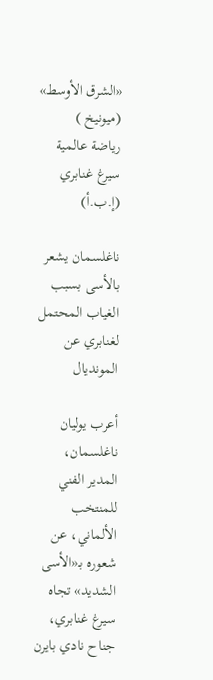«الشرق الأوسط» (ميونيخ )
رياضة عالمية سيرغ غنابري (إ.ب.أ)

ناغلسمان يشعر بالأسى بسبب الغياب المحتمل لغنابري عن المونديال

أعرب يوليان ناغلسمان، المدير الفني للمنتخب الألماني، عن شعوره بـ«الأسى الشديد» تجاه سيرغ غنابري، جناح نادي بايرن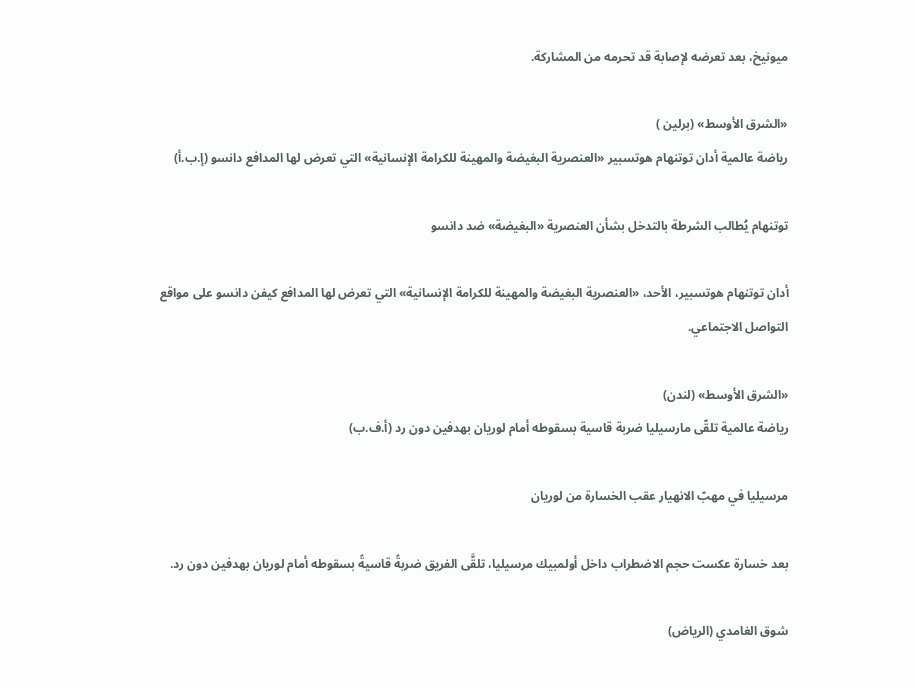ميونيخ، بعد تعرضه لإصابة قد تحرمه من المشاركة.

«الشرق الأوسط» (برلين )
رياضة عالمية أدان توتنهام هوتسبير «العنصرية البغيضة والمهينة للكرامة الإنسانية» التي تعرض لها المدافع دانسو (إ.ب.أ)

توتنهام يُطالب الشرطة بالتدخل بشأن العنصرية «البغيضة» ضد دانسو

أدان توتنهام هوتسبير، الأحد، «العنصرية البغيضة والمهينة للكرامة الإنسانية» التي تعرض لها المدافع كيفن دانسو على مواقع التواصل الاجتماعي.

«الشرق الأوسط» (لندن)
رياضة عالمية تلقّى مارسيليا ضربة قاسية بسقوطه أمام لوريان بهدفين دون رد (أ.ف.ب)

مرسيليا في مهبّ الانهيار عقب الخسارة من لوريان

بعد خسارة عكست حجم الاضطراب داخل أولمبيك مرسيليا، تلقَّى الفريق ضربةً قاسيةً بسقوطه أمام لوريان بهدفين دون رد.

شوق الغامدي (الرياض)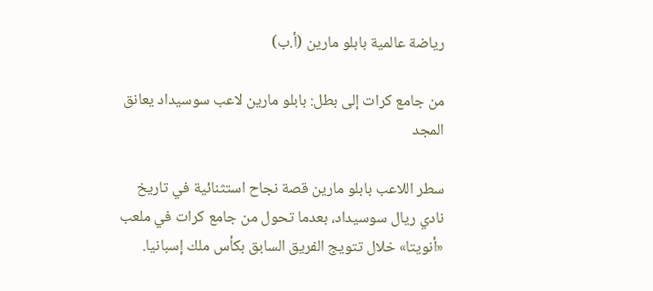رياضة عالمية بابلو مارين (أ.ب)

من جامع كرات إلى بطل: بابلو مارين لاعب سوسيداد يعانق المجد

سطر اللاعب بابلو مارين قصة نجاح استثنائية في تاريخ نادي ريال سوسيداد، بعدما تحول من جامع كرات في ملعب «أنويتا» خلال تتويج الفريق السابق بكأس ملك إسبانيا.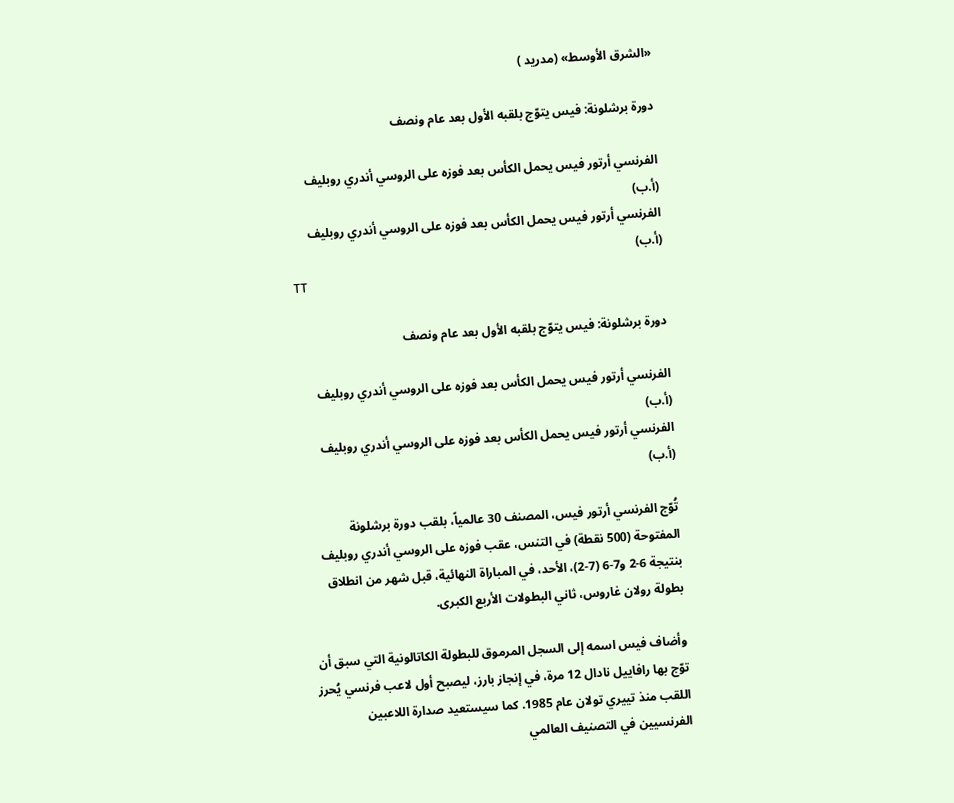«الشرق الأوسط» (مدريد )

دورة برشلونة: فيس يتوّج بلقبه الأول بعد عام ونصف

الفرنسي أرتور فيس يحمل الكأس بعد فوزه على الروسي أندري روبليف (أ.ب)
الفرنسي أرتور فيس يحمل الكأس بعد فوزه على الروسي أندري روبليف (أ.ب)
TT

دورة برشلونة: فيس يتوّج بلقبه الأول بعد عام ونصف

الفرنسي أرتور فيس يحمل الكأس بعد فوزه على الروسي أندري روبليف (أ.ب)
الفرنسي أرتور فيس يحمل الكأس بعد فوزه على الروسي أندري روبليف (أ.ب)

تُوّج الفرنسي أرتور فيس، المصنف 30 عالمياً، بلقب دورة برشلونة المفتوحة (500 نقطة) في التنس، عقب فوزه على الروسي أندري روبليف بنتيجة 6-2 و7-6 (7-2)، الأحد، في المباراة النهائية، قبل شهر من انطلاق بطولة رولان غاروس، ثاني البطولات الأربع الكبرى.

وأضاف فيس اسمه إلى السجل المرموق للبطولة الكاتالونية التي سبق أن توّج بها رافاييل نادال 12 مرة، في إنجاز بارز، ليصبح أول لاعب فرنسي يُحرز اللقب منذ تييري تولان عام 1985. كما سيستعيد صدارة اللاعبين الفرنسيين في التصنيف العالمي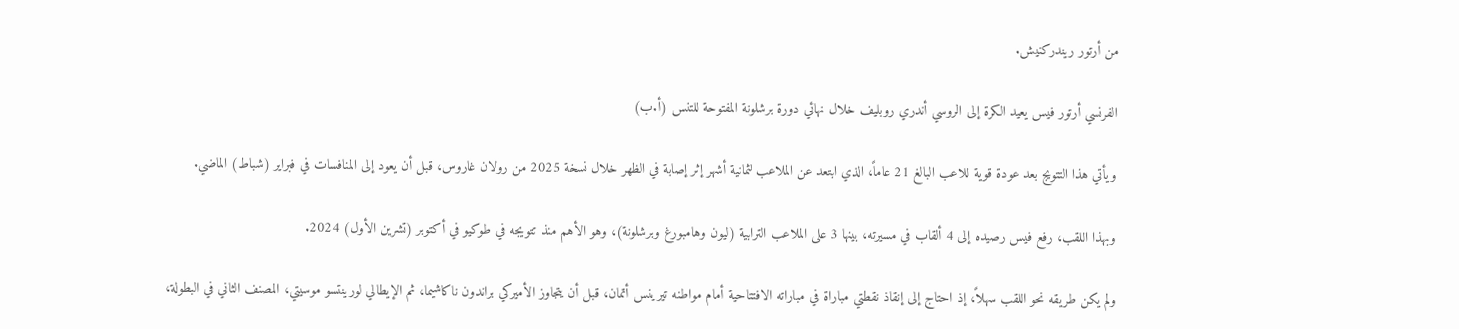من أرتور ريندركنيش.

الفرنسي أرتور فيس يعيد الكرة إلى الروسي أندري روبليف خلال نهائي دورة برشلونة المفتوحة للتنس (أ.ب)

ويأتي هذا التتويج بعد عودة قوية للاعب البالغ 21 عاماً، الذي ابتعد عن الملاعب لثمانية أشهر إثر إصابة في الظهر خلال نسخة 2025 من رولان غاروس، قبل أن يعود إلى المنافسات في فبراير (شباط) الماضي.

وبهذا اللقب، رفع فيس رصيده إلى 4 ألقاب في مسيرته، بينها 3 على الملاعب الترابية (ليون وهامبورغ وبرشلونة)، وهو الأهم منذ تتويجه في طوكيو في أكتوبر (تشرين الأول) 2024.

ولم يكن طريقه نحو اللقب سهلاً، إذ احتاج إلى إنقاذ نقطتي مباراة في مباراته الافتتاحية أمام مواطنه تيرينس أتمان، قبل أن يتجاوز الأميركي براندون ناكاشيما، ثم الإيطالي لورينتسو موسيتي، المصنف الثاني في البطولة،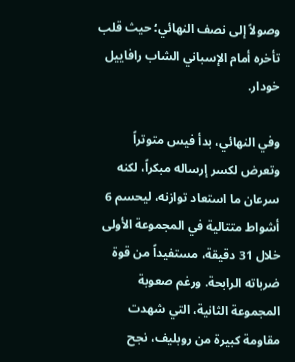وصولاً إلى نصف النهائي؛ حيث قلب تأخره أمام الإسباني الشاب رافاييل خودار.

وفي النهائي، بدأ فيس متوتراً وتعرض لكسر إرساله مبكراً، لكنه سرعان ما استعاد توازنه، ليحسم 6 أشواط متتالية في المجموعة الأولى خلال 31 دقيقة، مستفيداً من قوة ضرباته الرابحة. ورغم صعوبة المجموعة الثانية، التي شهدت مقاومة كبيرة من روبليف، نجح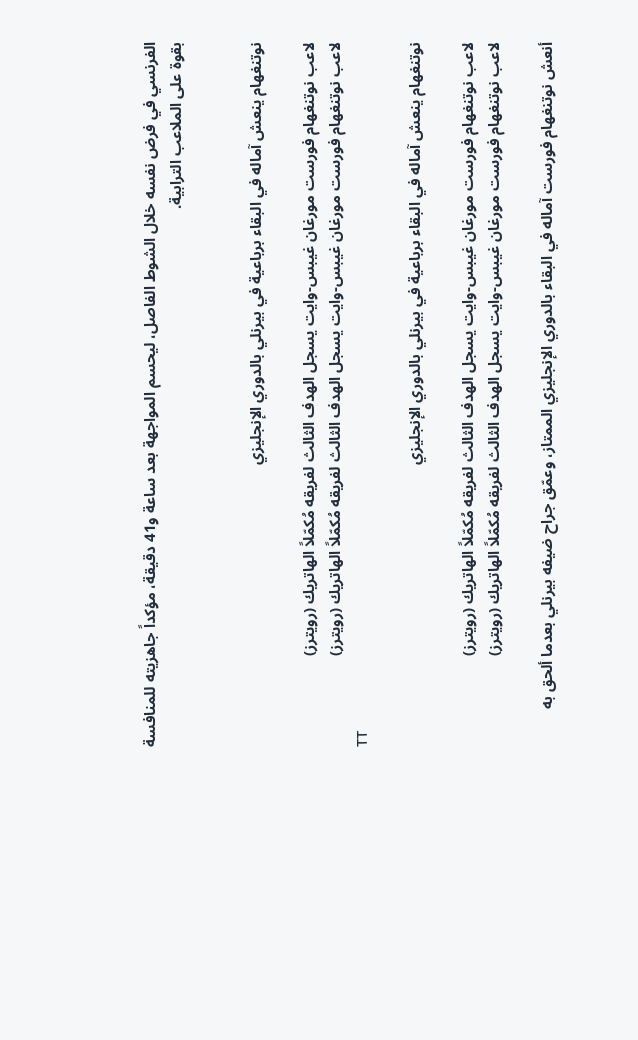الفرنسي في فرض نفسه خلال الشوط الفاصل، ليحسم المواجهة بعد ساعة و41 دقيقة، مؤكداً جاهزيته للمنافسة بقوة على الملاعب الترابية.


نوتنغهام ينعش آماله في البقاء برباعية في بيرنلي بالدوري الإنجليزي

لاعب نوتنغهام فورست مورغان غيبس-وايت يسجل الهدف الثالث لفريقه مُكمّلاً الهاتريك (رويترز)
لاعب نوتنغهام فورست مورغان غيبس-وايت يسجل الهدف الثالث لفريقه مُكمّلاً الهاتريك (رويترز)
TT

نوتنغهام ينعش آماله في البقاء برباعية في بيرنلي بالدوري الإنجليزي

لاعب نوتنغهام فورست مورغان غيبس-وايت يسجل الهدف الثالث لفريقه مُكمّلاً الهاتريك (رويترز)
لاعب نوتنغهام فورست مورغان غيبس-وايت يسجل الهدف الثالث لفريقه مُكمّلاً الهاتريك (رويترز)

أنعش نوتنغهام فورست آماله في البقاء بالدوري الإنجليزي الممتاز، وعمّق جراح ضيفه بيرنلي بعدما ألحق به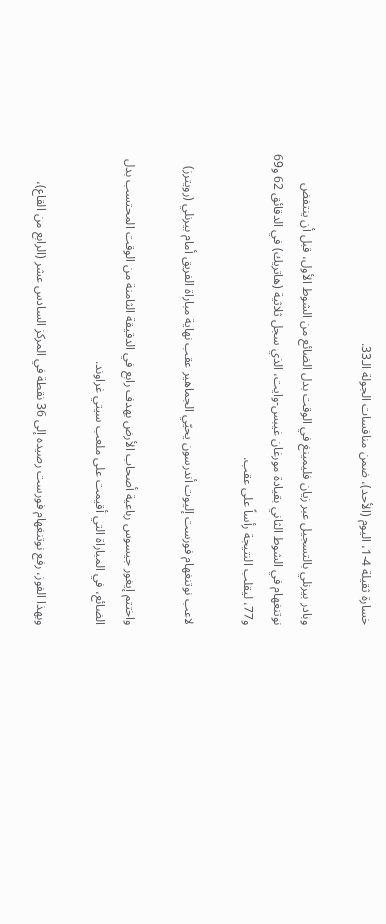خسارة ثقيلة 4-1، اليوم (الأحد)، ضمن منافسات الجولة الـ33.

وبادر بيرنلي بالتسجيل عبر زيان فليمينغ في الوقت بدل الضائع من الشوط الأول، قبل أن ينتفض نوتنغهام في الشوط الثاني بقيادة مورغان غيبس-وايت، الذي سجل ثلاثية (هاتريك) في الدقائق 62 و69 و77، ليقلب النتيجة رأساً على عقب.

لاعب نوتنغهام فورست إليوت أندرسون يحيّي الجماهير عقب نهاية مباراة الفريق أمام بيرنلي (رويترز)

واختتم إيغور جيسوس رباعية أصحاب الأرض بهدف رابع في الدقيقة الثامنة من الوقت المحتسب بدل الضائع، في المباراة التي أقيمت على ملعب سيتي غراوند.

وبهذا الفوز، رفع نوتنغهام فورست رصيده إلى 36 نقطة في المركز السادس عشر (الرابع من القاع)،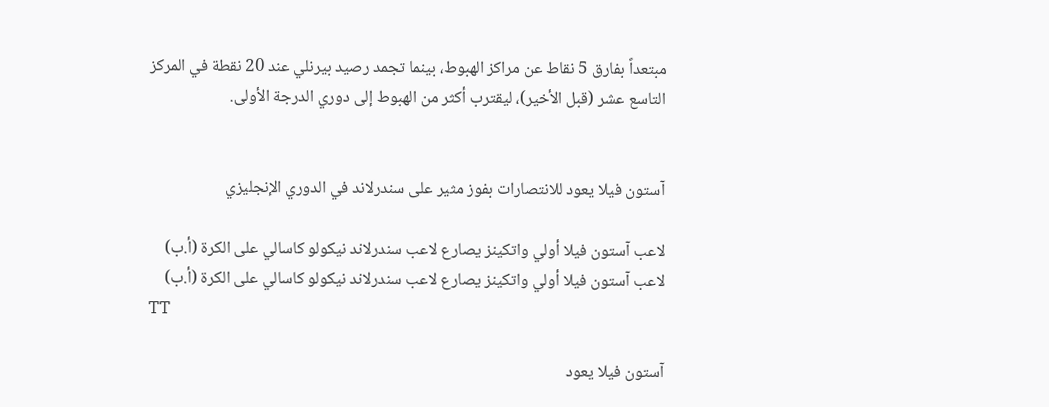مبتعداً بفارق 5 نقاط عن مراكز الهبوط، بينما تجمد رصيد بيرنلي عند 20 نقطة في المركز التاسع عشر (قبل الأخير)، ليقترب أكثر من الهبوط إلى دوري الدرجة الأولى.


آستون فيلا يعود للانتصارات بفوز مثير على سندرلاند في الدوري الإنجليزي

لاعب آستون فيلا أولي واتكينز يصارع لاعب سندرلاند نيكولو كاسالي على الكرة (أ.ب)
لاعب آستون فيلا أولي واتكينز يصارع لاعب سندرلاند نيكولو كاسالي على الكرة (أ.ب)
TT

آستون فيلا يعود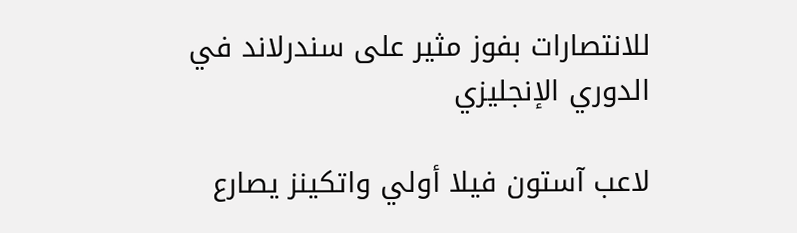للانتصارات بفوز مثير على سندرلاند في الدوري الإنجليزي

لاعب آستون فيلا أولي واتكينز يصارع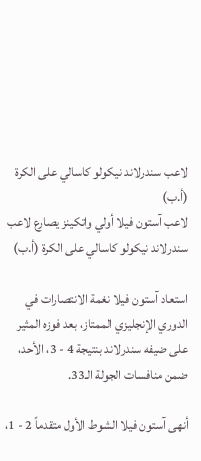لاعب سندرلاند نيكولو كاسالي على الكرة (أ.ب)
لاعب آستون فيلا أولي واتكينز يصارع لاعب سندرلاند نيكولو كاسالي على الكرة (أ.ب)

استعاد آستون فيلا نغمة الانتصارات في الدوري الإنجليزي الممتاز، بعد فوزه المثير على ضيفه سندرلاند بنتيجة 4 - 3، الأحد، ضمن منافسات الجولة الـ33.

أنهى آستون فيلا الشوط الأول متقدماً 2 - 1،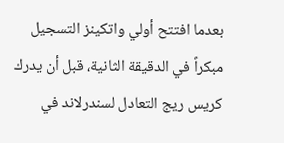بعدما افتتح أولي واتكينز التسجيل مبكراً في الدقيقة الثانية، قبل أن يدرك كريس ريج التعادل لسندرلاند في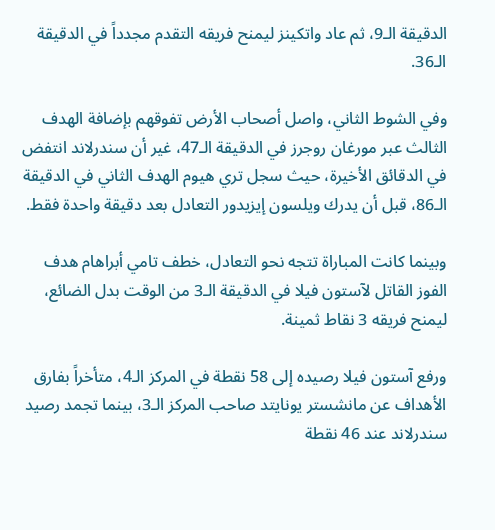الدقيقة الـ9، ثم عاد واتكينز ليمنح فريقه التقدم مجدداً في الدقيقة الـ36.

وفي الشوط الثاني، واصل أصحاب الأرض تفوقهم بإضافة الهدف الثالث عبر مورغان روجرز في الدقيقة الـ47، غير أن سندرلاند انتفض في الدقائق الأخيرة، حيث سجل تري هيوم الهدف الثاني في الدقيقة الـ86، قبل أن يدرك ويلسون إيزيدور التعادل بعد دقيقة واحدة فقط.

وبينما كانت المباراة تتجه نحو التعادل، خطف تامي أبراهام هدف الفوز القاتل لآستون فيلا في الدقيقة الـ3 من الوقت بدل الضائع، ليمنح فريقه 3 نقاط ثمينة.

ورفع آستون فيلا رصيده إلى 58 نقطة في المركز الـ4، متأخراً بفارق الأهداف عن مانشستر يونايتد صاحب المركز الـ3، بينما تجمد رصيد سندرلاند عند 46 نقطة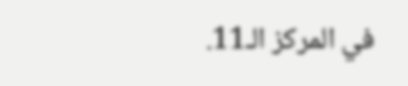في المركز الـ11.